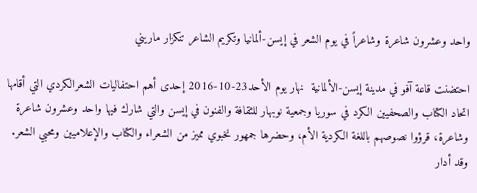واحد وعشرون شاعرة وشاعراً في يوم الشعر في إيسن-ألمانيا وتكريم الشاعر تنكزار ماريني

احتضنت قاعة آفو في مدينة إيسن-الألمانية  نهار يوم الأحد23-10-2016 إحدى أهم احتفاليات الشعرالكردي التي أقامها اتحاد الكتاب والصحفيين الكرد في سوريا وجمعية نوبهار للثقافة والفنون في إيسن والتي شارك فيها واحد وعشرون شاعرة وشاعرة، قرؤوا نصوصهم باللغة الكردية الأم، وحضرها جمهور نخبوي مميز من الشعراء والكتاب والإعلاميين ومحبي الشعر.
وقد أدار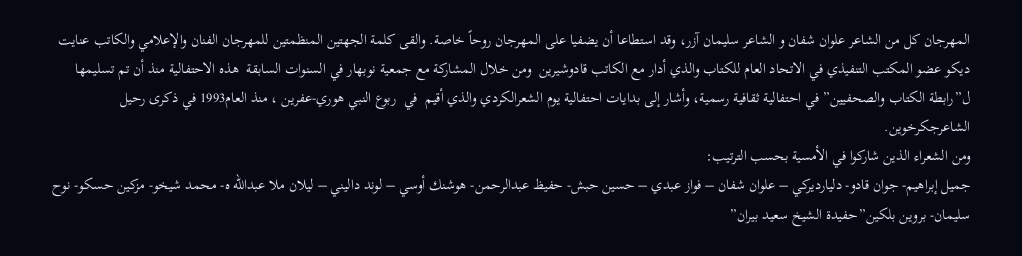المهرجان كل من الشاعر علوان شفان و الشاعر سليمان آزر، وقد استطاعا أن يضفيا على المهرجان روحاً خاصة. والقى كلمة الجهتين المنظمتين للمهرجان الفنان والإعلامي والكاتب عنايت ديكو عضو المكتب التنفيذي في الاتحاد العام للكتاب والذي أدار مع الكاتب قادوشيرين  ومن خلال المشاركة مع جمعية نوبهار في السنوات السابقة  هذه الاحتفالية منذ أن تم تسليمها ل”رابطة الكتاب والصحفيين” في احتفالية ثقافية رسمية، وأشار إلى بدايات احتفالية يوم الشعرالكردي والذي أقيم  في  ربوع النبي هوري-عفرين ، منذ العام1993 في ذكرى رحيل الشاعرجكرخوين.
ومن الشعراء الذين شاركوا في الأمسية بحسب الترتيب:
جميل إبراهيم- جوان قادو- دليارديركي – علوان شفان – فواز عبدي – حسين حبش- حفيظ عبدالرحمن- هوشنك أوسي – لوند داليني – ليلان ملا عبدالله ه- محمد شيخو- مزكين حسكو- نوح سليمان- بروين بلكين”حفيدة الشيخ سعيد بيران”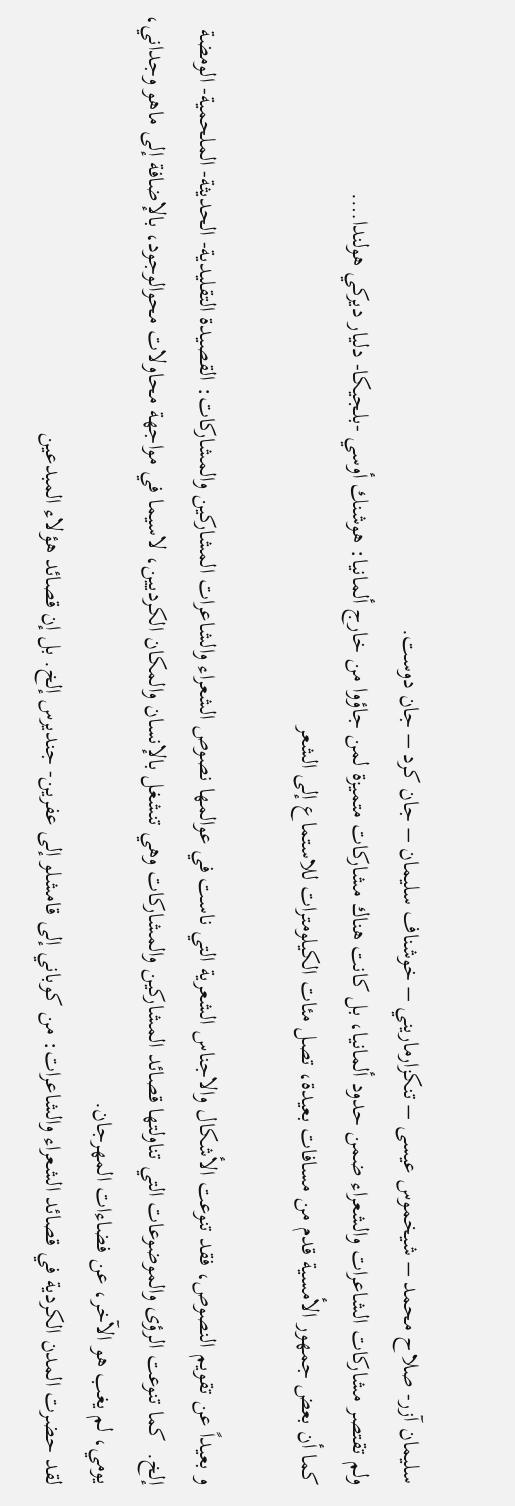سليمان آزر- صلاح محمد – شيخموس عيسى – تنكزارماريني – خوشناف سليمان – جان كرد – جان دوست.
ولم تقتصر مشاركات الشاعرات والشعراء ضمن حدود ألمانيا، بل كانت هناك مشاركات متميزة لمن جاؤوا من خارج ألمانيا: هوشنك أوسي -بلجيكا- دليار ديركي هولندا….
كما أن بعض جمهور الأمسية قدم من مسافات بعيدة، تصل مئات الكيلومترات للاستماع إلى الشعر

و بعيداً عن تقويم النصوص، فقد تنوعت الأشكال والاجناس الشعرية التي ناست في عوالمها نصوص الشعراء والشاعرات المشاركين والمشاركات: القصيدة التقليدية- الحديثة- الملحمية- الومضة إلخ.  كما تنوعت الرؤى والموضوعات التي تناولتها قصائد المشاركين والمشاركات وهي تنشغل بالإنسان والمكان الكرديين، لاسيما في مواجهة محاولات محوالوجود، بالإضافة إلى ماهو وجداني، يومي، لم يغب هو الآخر، عن فضاءات المهرجان.
لقد حضرت المدن الكردية في قصائد الشعراء والشاعرات: من كوباني إلى قامشلو إلى عفرين- جنديرس إلخ. بل إن قصائد هؤلاء المبدعين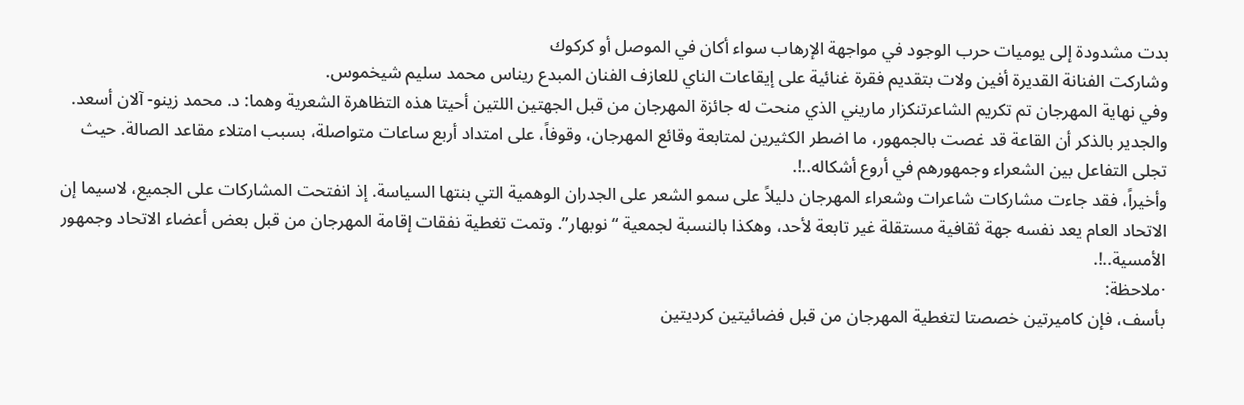بدت مشدودة إلى يوميات حرب الوجود في مواجهة الإرهاب سواء أكان في الموصل أو كركوك
وشاركت الفنانة القديرة أفين ولات بتقديم فقرة غنائية على إيقاعات الناي للعازف الفنان المبدع ريناس محمد سليم شيخموس.
وفي نهاية المهرجان تم تكريم الشاعرتنكزار ماريني الذي منحت له جائزة المهرجان من قبل الجهتين اللتين أحيتا هذه التظاهرة الشعرية وهما: د. محمد زينو- آلان أسعد.
والجدير بالذكر أن القاعة قد غصت بالجمهور، ما اضطر الكثيرين لمتابعة وقائع المهرجان، وقوفاً، على امتداد أربع ساعات متواصلة، بسبب امتلاء مقاعد الصالة. حيث تجلى التفاعل بين الشعراء وجمهورهم في أروع أشكاله..!.
وأخيراً، فقد جاءت مشاركات شاعرات وشعراء المهرجان دليلاً على سمو الشعر على الجدران الوهمية التي بنتها السياسة. إذ انفتحت المشاركات على الجميع، لاسيما إن الاتحاد العام يعد نفسه جهة ثقافية مستقلة غير تابعة لأحد، وهكذا بالنسبة لجمعية “نوبهار”. وتمت تغطية نفقات إقامة المهرجان من قبل بعض أعضاء الاتحاد وجمهور الأمسية..!.
·ملاحظة:
بأسف، فإن كاميرتين خصصتا لتغطية المهرجان من قبل فضائيتين كرديتين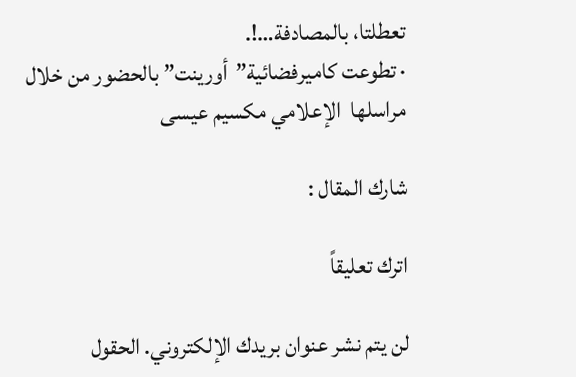تعطلتا، بالمصادفة…!.
· تطوعت كاميرفضائية”أورينت” بالحضور من خلال مراسلها  الإعلامي مكسيم عيسى

شارك المقال :

اترك تعليقاً

لن يتم نشر عنوان بريدك الإلكتروني. الحقول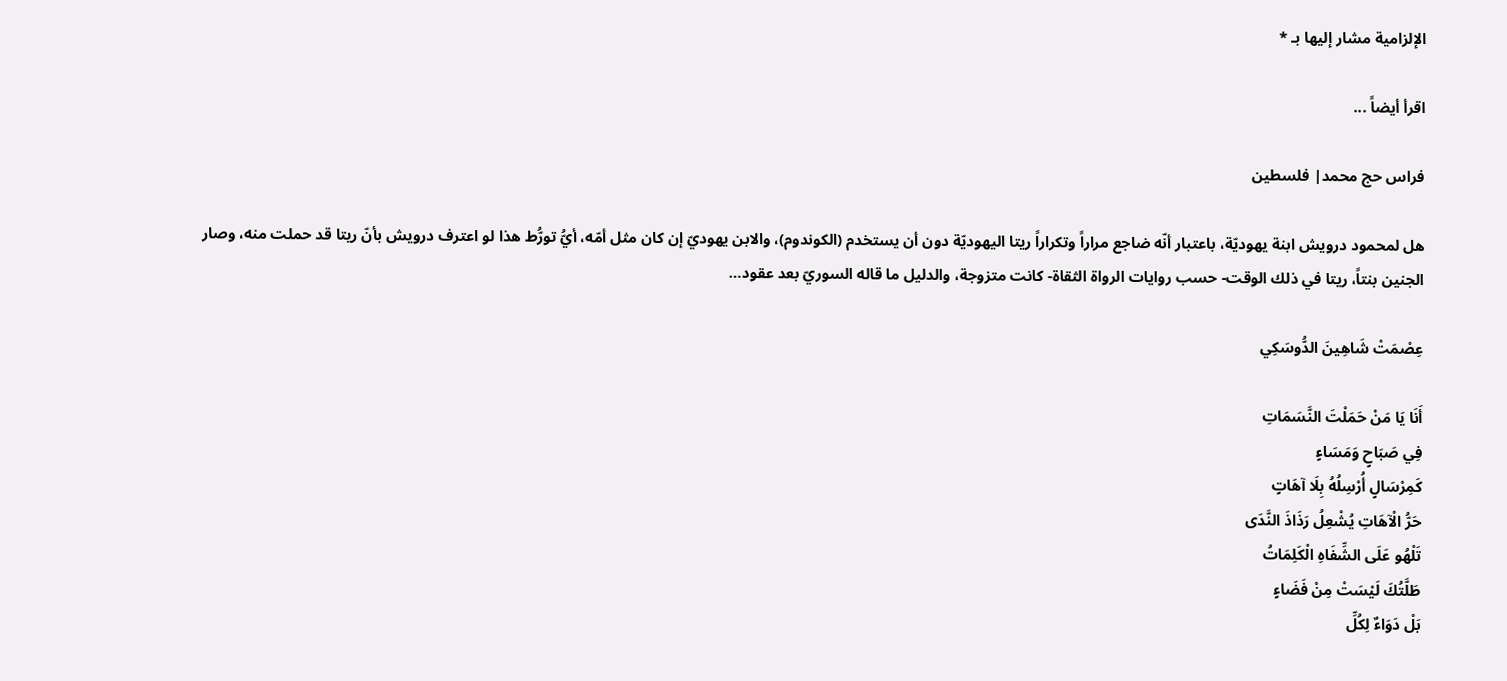الإلزامية مشار إليها بـ *

اقرأ أيضاً ...

فراس حج محمد| فلسطين

هل لمحمود درويش ابنة يهوديّة، باعتبار أنّه ضاجع مراراً وتكراراً ريتا اليهوديّة دون أن يستخدم (الكوندوم)، والابن يهوديّ إن كان مثل أمّه، أيُّ تورُّط هذا لو اعترف درويش بأنّ ريتا قد حملت منه، وصار الجنين بنتاً، ريتا في ذلك الوقت- حسب روايات الرواة الثقاة- كانت متزوجة، والدليل ما قاله السوريّ بعد عقود…

عِصْمَتْ شَاهِينَ الدُّوسَكِي

أَنَا يَا مَنْ حَمَلْتَ النَّسَمَاتِ
فِي صَبَاحٍ وَمَسَاءٍ
كَمِرْسَالٍ أُرْسِلُهُ بِلَا آهَاتٍ
حَرُّ الْآهَاتِ يُشْعِلُ رَذَاذَ النَّدَى
تَلْهُو عَلَى الشِّفَاهِ الْكَلِمَاتُ
طَلَّتُكَ لَيْسَتْ مِنْ فَضَاءٍ
بَلْ دَوَاءٌ لِكُلِّ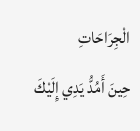الْجِرَاحَاتِ
حِينَ أَمُدُّ يَدِي إِلَيْكَ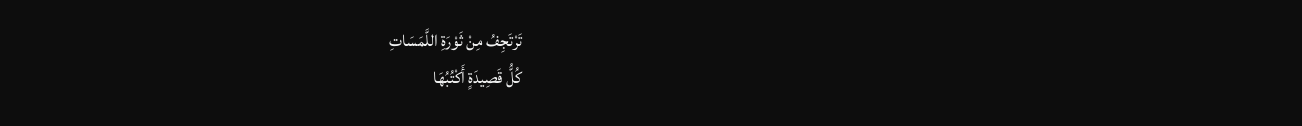تَرْتَجِفُ مِنْ ثَوْرَةِ اللَّمَسَاتِ
كُلُّ قَصِيدَةٍ أَكْتُبُهَا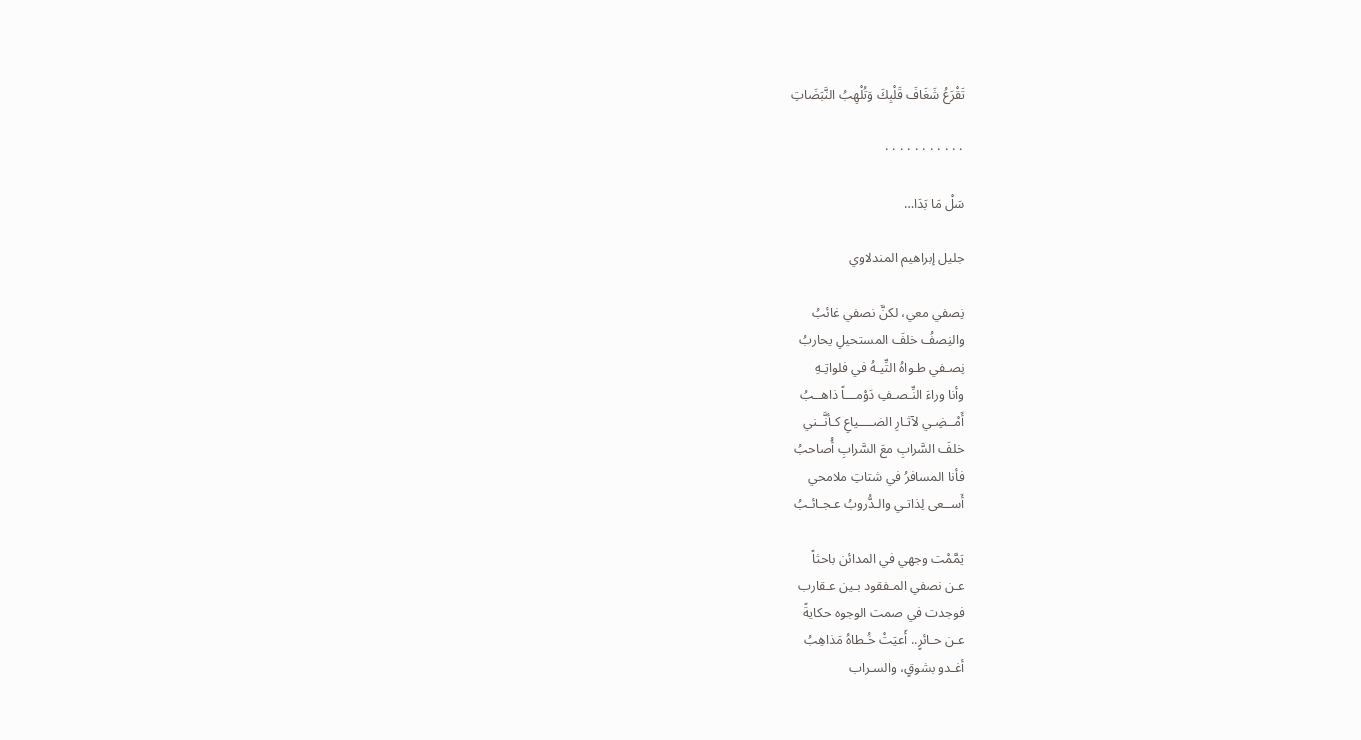تَقْرَعُ شَغَافَ قَلْبِكَ وَتُلْهِبُ النَّبَضَاتِ

٠٠٠٠٠٠٠٠٠٠٠

سَلْ مَا بَدَا…

جليل إبراهيم المندلاوي

نِصفي معي، لكنَّ نصفي غائبُ
والنِصفُ خلفَ المستحيلِ يحاربُ
نِصـفي طـواهُ التِّيـهُ في فلواتِـهِ
وأنا وراءَ النِّـصـفِ دَوْمـــاً ذاهــبُ
أَمْــضِـي لآثـارِ الضــــياعِ كـأنَّــني
خلفَ السَّرابِ معَ السَّرابِ أُصاحبُ
فأنا المسافرُ في شتاتِ ملامحي
أَســعى لِذاتـي والـدُّروبُ عـجـائـبُ

يَمَّمْت وجهي في المدائن باحثاً
عـن نصفي المـفقود بـين عـقارب
فوجدت في صمت الوجوه حكايةً
عـن حـائرٍ.. أَعيَتْ خُـطاهُ مَذاهِبُ
أغـدو بشوقٍ، والسـراب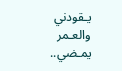يـقودني
والعـمر يمـضي..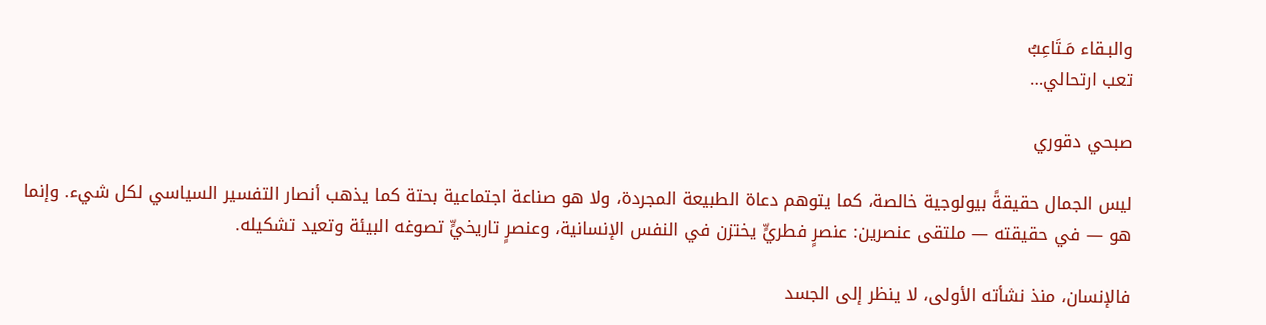والبـقاء مَـتَاعِبُ
تعب ارتحالي…

صبحي دقوري

ليس الجمال حقيقةً بيولوجية خالصة، كما يتوهم دعاة الطبيعة المجردة، ولا هو صناعة اجتماعية بحتة كما يذهب أنصار التفسير السياسي لكل شيء. وإنما هو — في حقيقته — ملتقى عنصرين: عنصرٍ فطريٍّ يختزن في النفس الإنسانية، وعنصرٍ تاريخيٍّ تصوغه البيئة وتعيد تشكيله.

فالإنسان، منذ نشأته الأولى، لا ينظر إلى الجسد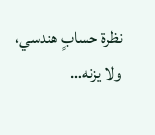نظرة حسابٍ هندسي، ولا يزنه…